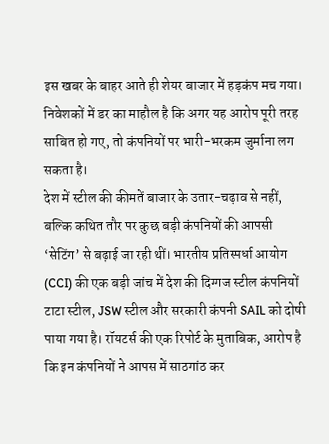इस खबर के बाहर आते ही शेयर बाजार में हड़कंप मच गया। निवेशकों में डर का माहौल है कि अगर यह आरोप पूरी तरह साबित हो गए, तो कंपनियों पर भारी-भरकम जुर्माना लग सकता है।
देश में स्टील की कीमतें बाजार के उतार-चढ़ाव से नहीं, बल्कि कथित तौर पर कुछ बड़ी कंपनियों की आपसी ‘सेटिंग’ से बढ़ाई जा रही थीं। भारतीय प्रतिस्पर्धा आयोग (CCI) की एक बड़ी जांच में देश की दिग्गज स्टील कंपनियों टाटा स्टील, JSW स्टील और सरकारी कंपनी SAIL को दोषी पाया गया है। रॉयटर्स की एक रिपोर्ट के मुताबिक, आरोप है कि इन कंपनियों ने आपस में साठगांठ कर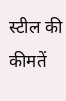स्टील की कीमतें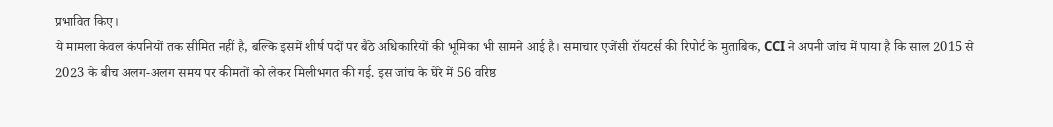प्रभावित किए।
ये मामला केवल कंपनियों तक सीमित नहीं है, बल्कि इसमें शीर्ष पदों पर बैठे अधिकारियों की भूमिका भी सामने आई है। समाचार एजेंसी रॉयटर्स की रिपोर्ट के मुताबिक, CCI ने अपनी जांच में पाया है कि साल 2015 से 2023 के बीच अलग-अलग समय पर कीमतों को लेकर मिलीभगत की गई. इस जांच के घेरे में 56 वरिष्ठ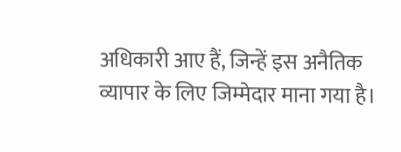अधिकारी आए हैं, जिन्हें इस अनैतिक व्यापार के लिए जिम्मेदार माना गया है।